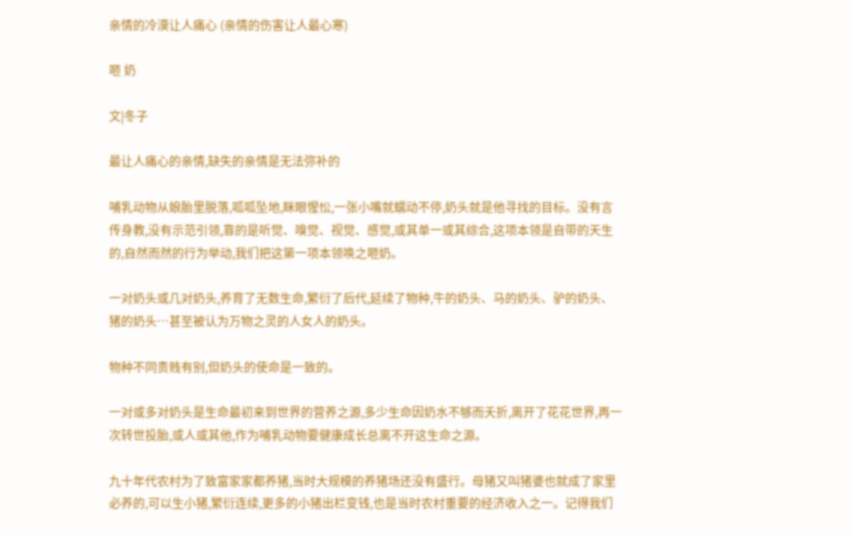亲情的冷漠让人痛心 (亲情的伤害让人最心寒)

咂 奶

文|冬子

最让人痛心的亲情,缺失的亲情是无法弥补的

哺乳动物从娘胎里脱落,呱呱坠地,眯眼惺忪,一张小嘴就蠕动不停,奶头就是他寻找的目标。没有言传身教,没有示范引领,靠的是听觉、嗅觉、视觉、感觉,或其单一或其综合,这项本领是自带的天生的,自然而然的行为举动,我们把这第一项本领唤之咂奶。

一对奶头或几对奶头,养育了无数生命,繁衍了后代,延续了物种,牛的奶头、马的奶头、驴的奶头、猪的奶头…甚至被认为万物之灵的人女人的奶头。

物种不同贵贱有别,但奶头的使命是一致的。

一对或多对奶头是生命最初来到世界的营养之源,多少生命因奶水不够而夭折,离开了花花世界,再一次转世投胎,或人或其他,作为哺乳动物要健康成长总离不开这生命之源。

九十年代农村为了致富家家都养猪,当时大规模的养猪场还没有盛行。母猪又叫猪婆也就成了家里必养的,可以生小猪,繁衍连续,更多的小猪出栏变钱,也是当时农村重要的经济收入之一。记得我们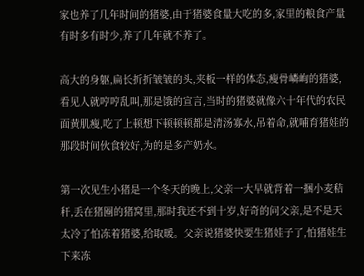家也养了几年时间的猪婆,由于猪婆食量大吃的多,家里的粮食产量有时多有时少,养了几年就不养了。

高大的身躯,扁长折折皱皱的头,夹板一样的体态,瘦骨嶙峋的猪婆,看见人就哼哼乱叫,那是饿的宣言,当时的猪婆就像六十年代的农民面黄肌瘦,吃了上顿想下顿顿顿都是清汤寡水,吊着命,就哺育猪娃的那段时间伙食较好,为的是多产奶水。

第一次见生小猪是一个冬天的晚上,父亲一大早就背着一捆小麦秸秆,丢在猪圈的猪窝里,那时我还不到十岁,好奇的问父亲,是不是天太冷了怕冻着猪婆,给取暖。父亲说猪婆快要生猪娃子了,怕猪娃生下来冻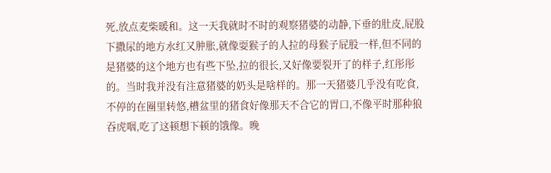死,放点麦柴暖和。这一天我就时不时的观察猪婆的动静,下垂的肚皮,屁股下撒尿的地方水红又肿胀,就像耍猴子的人拉的母猴子屁股一样,但不同的是猪婆的这个地方也有些下坠,拉的很长,又好像要裂开了的样子,红彤彤的。当时我并没有注意猪婆的奶头是啥样的。那一天猪婆几乎没有吃食,不停的在圈里转悠,槽盆里的猪食好像那天不合它的胃口,不像平时那种狼吞虎咽,吃了这顿想下顿的饿像。晚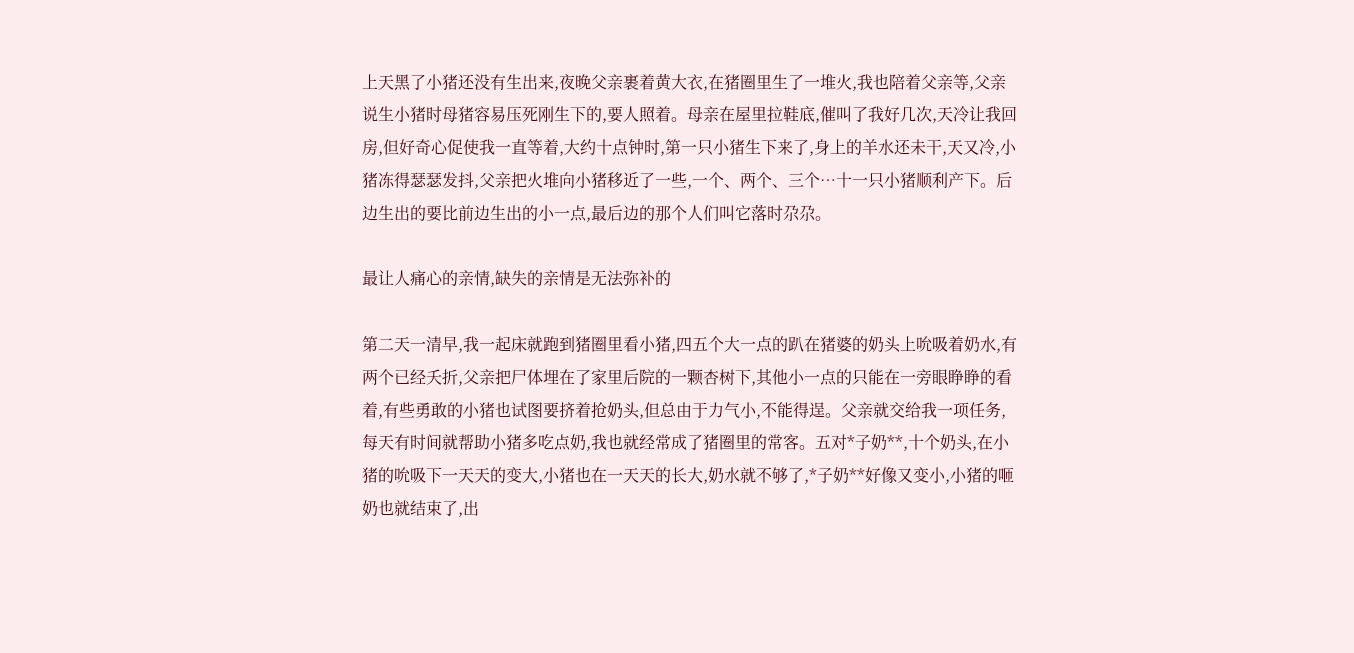上天黑了小猪还没有生出来,夜晚父亲裹着黄大衣,在猪圈里生了一堆火,我也陪着父亲等,父亲说生小猪时母猪容易压死刚生下的,要人照着。母亲在屋里拉鞋底,催叫了我好几次,天冷让我回房,但好奇心促使我一直等着,大约十点钟时,第一只小猪生下来了,身上的羊水还未干,天又冷,小猪冻得瑟瑟发抖,父亲把火堆向小猪移近了一些,一个、两个、三个…十一只小猪顺利产下。后边生出的要比前边生出的小一点,最后边的那个人们叫它落时尕尕。

最让人痛心的亲情,缺失的亲情是无法弥补的

第二天一清早,我一起床就跑到猪圈里看小猪,四五个大一点的趴在猪婆的奶头上吮吸着奶水,有两个已经夭折,父亲把尸体埋在了家里后院的一颗杏树下,其他小一点的只能在一旁眼睁睁的看着,有些勇敢的小猪也试图要挤着抢奶头,但总由于力气小,不能得逞。父亲就交给我一项任务,每天有时间就帮助小猪多吃点奶,我也就经常成了猪圈里的常客。五对*子奶**,十个奶头,在小猪的吮吸下一天天的变大,小猪也在一天天的长大,奶水就不够了,*子奶**好像又变小,小猪的咂奶也就结束了,出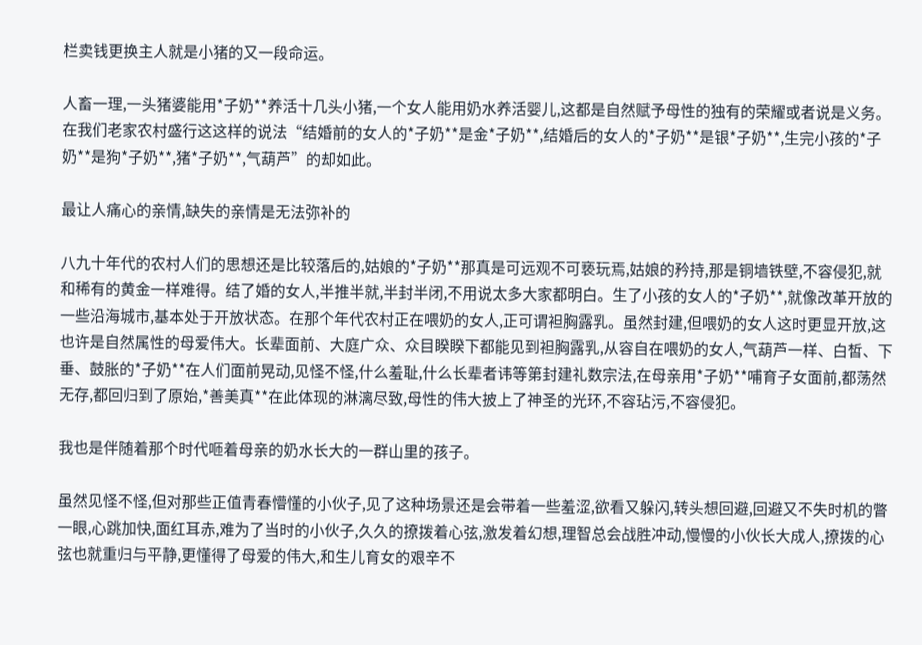栏卖钱更换主人就是小猪的又一段命运。

人畜一理,一头猪婆能用*子奶**养活十几头小猪,一个女人能用奶水养活婴儿,这都是自然赋予母性的独有的荣耀或者说是义务。在我们老家农村盛行这这样的说法“结婚前的女人的*子奶**是金*子奶**,结婚后的女人的*子奶**是银*子奶**,生完小孩的*子奶**是狗*子奶**,猪*子奶**,气葫芦”的却如此。

最让人痛心的亲情,缺失的亲情是无法弥补的

八九十年代的农村人们的思想还是比较落后的,姑娘的*子奶**那真是可远观不可亵玩焉,姑娘的矜持,那是铜墙铁壁,不容侵犯,就和稀有的黄金一样难得。结了婚的女人,半推半就,半封半闭,不用说太多大家都明白。生了小孩的女人的*子奶**,就像改革开放的一些沿海城市,基本处于开放状态。在那个年代农村正在喂奶的女人,正可谓袒胸露乳。虽然封建,但喂奶的女人这时更显开放,这也许是自然属性的母爱伟大。长辈面前、大庭广众、众目睽睽下都能见到袒胸露乳,从容自在喂奶的女人,气葫芦一样、白皙、下垂、鼓胀的*子奶**在人们面前晃动,见怪不怪,什么羞耻,什么长辈者讳等第封建礼数宗法,在母亲用*子奶**哺育子女面前,都荡然无存,都回归到了原始,*善美真**在此体现的淋漓尽致,母性的伟大披上了神圣的光环,不容玷污,不容侵犯。

我也是伴随着那个时代咂着母亲的奶水长大的一群山里的孩子。

虽然见怪不怪,但对那些正值青春懵懂的小伙子,见了这种场景还是会带着一些羞涩,欲看又躲闪,转头想回避,回避又不失时机的瞥一眼,心跳加快,面红耳赤,难为了当时的小伙子,久久的撩拨着心弦,激发着幻想,理智总会战胜冲动,慢慢的小伙长大成人,撩拨的心弦也就重归与平静,更懂得了母爱的伟大,和生儿育女的艰辛不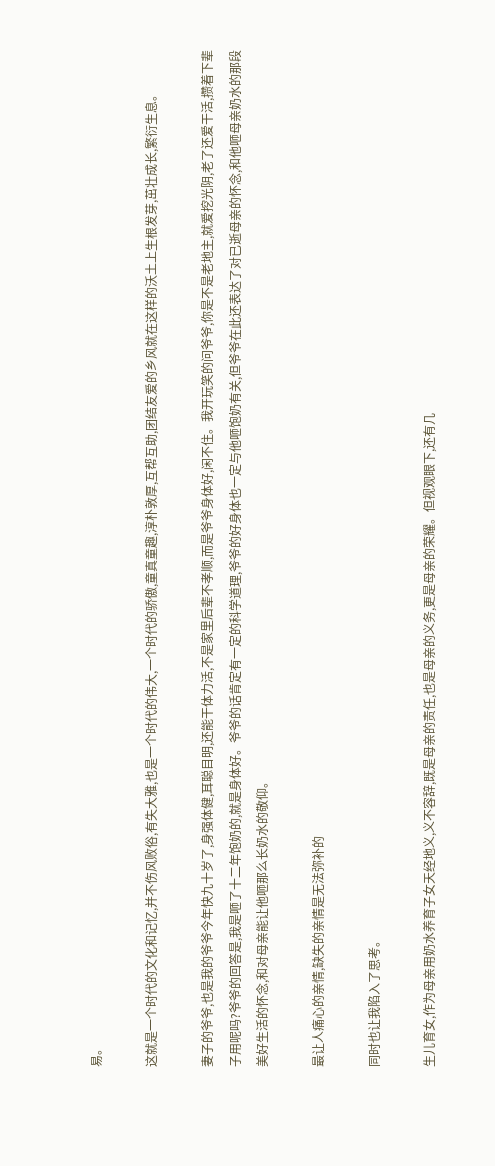易。

这就是一个时代的文化和记忆,并不伤风败俗,有失大雅,也是一个时代的伟大,一个时代的骄傲,童真童趣,淳朴敦厚,互帮互助,团结友爱的乡风就在这样的沃土上生根发芽,茁壮成长,繁衍生息。

妻子的爷爷,也是我的爷爷今年快九十岁了,身强体健,耳聪目明,还能干体力活,不是家里后辈不孝顺,而是爷爷身体好,闲不住。我开玩笑的问爷爷,你是不是老地主,就爱挖光阴,老了还爱干活,攒着下辈子用呢吗?爷爷的回答是,我是咂了十二年饱奶的,就是身体好。爷爷的话肯定有一定的科学道理,爷爷的好身体也一定与他咂饱奶有关,但爷爷在此还表达了对已逝母亲的怀念,和他咂母亲奶水的那段美好生活的怀念,和对母亲能让他咂那么长奶水的敬仰。

最让人痛心的亲情,缺失的亲情是无法弥补的

同时也让我陷入了思考。

生儿育女,作为母亲用奶水养育子女天经地义,义不容辞,既是母亲的责任,也是母亲的义务,更是母亲的荣耀。但视观眼下,还有几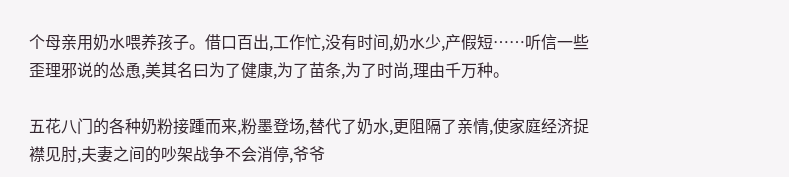个母亲用奶水喂养孩子。借口百出,工作忙,没有时间,奶水少,产假短……听信一些歪理邪说的怂恿,美其名曰为了健康,为了苗条,为了时尚,理由千万种。

五花八门的各种奶粉接踵而来,粉墨登场,替代了奶水,更阻隔了亲情,使家庭经济捉襟见肘,夫妻之间的吵架战争不会消停,爷爷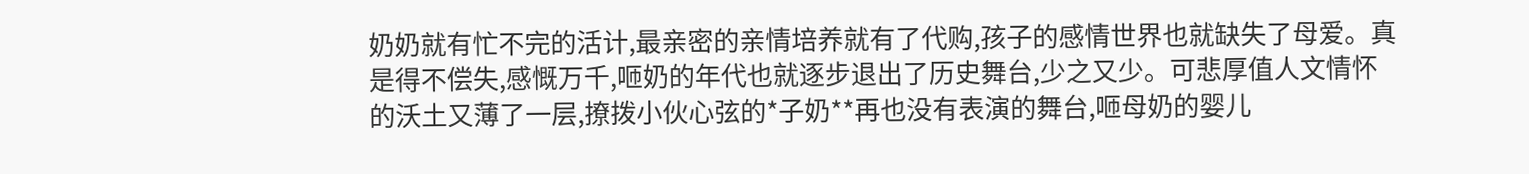奶奶就有忙不完的活计,最亲密的亲情培养就有了代购,孩子的感情世界也就缺失了母爱。真是得不偿失,感慨万千,咂奶的年代也就逐步退出了历史舞台,少之又少。可悲厚值人文情怀的沃土又薄了一层,撩拨小伙心弦的*子奶**再也没有表演的舞台,咂母奶的婴儿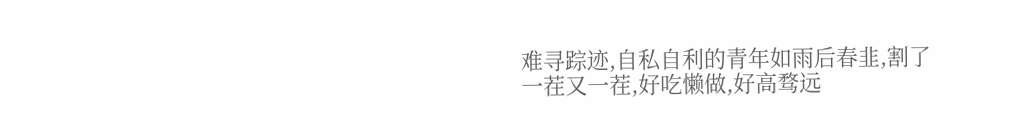难寻踪迹,自私自利的青年如雨后春韭,割了一茬又一茬,好吃懒做,好高骛远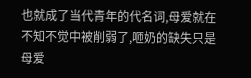也就成了当代青年的代名词,母爱就在不知不觉中被削弱了,咂奶的缺失只是母爱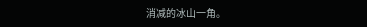消减的冰山一角。